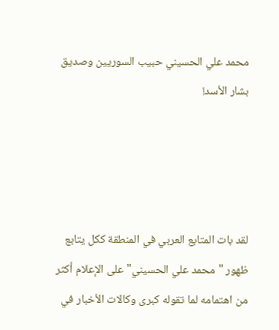محمد علي الحسيني حبيب السوريين وصديق بشار الأسد!




لقد بات المتابع العربي في المنطقة ككل يتابع ظهور "محمد علي الحسيني" على الإعلام أكثر من اهتمامه لما تقوله كبرى وكالات الأخبار في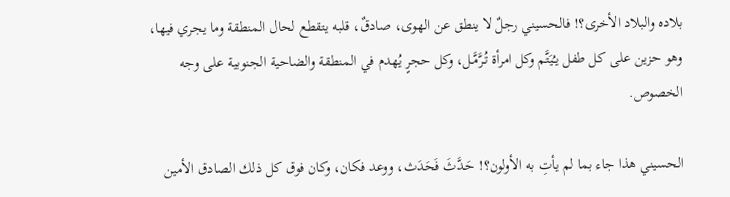بلاده والبلاد الأخرى؟! فالحسيني رجلٌ لا ينطق عن الهوى، صادقٌ، قلبه يتقطع لحال المنطقة وما يجري فيها، وهو حزين على كل طفل يـُيَتَّم وكل امرأة تُـرَّمَّـل، وكل حجرٍ يُهدم في المنطقة والضاحية الجنوبية على وجه الخصوص.

الحسيني هذا جاء بما لم يأتِ به الأولون؟! حَـدَّثَ فَحَدَث، ووعد فكان، وكان فوق كل ذلك الصادق الأمين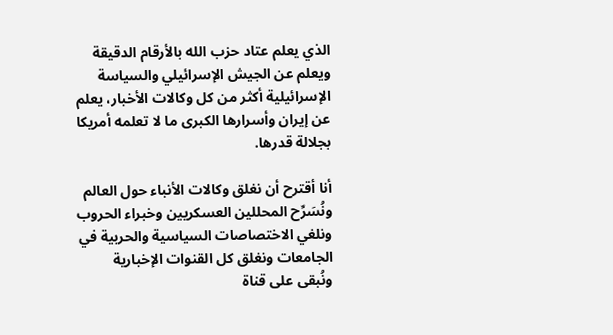الذي يعلم عتاد حزب الله بالأرقام الدقيقة ويعلم عن الجيش الإسرائيلي والسياسة الإسرائيلية أكثر من كل وكالات الأخبار، يعلم عن إيران وأسرارها الكبرى ما لا تعلمه أمريكا بجلالة قدرها.

أنا أقترح أن نغلق وكالات الأنباء حول العالم ونُسَرِّح المحللين العسكريين وخبراء الحروب ونلغي الاختصاصات السياسية والحربية في الجامعات ونغلق كل القنوات الإخبارية ونُبقى على قناة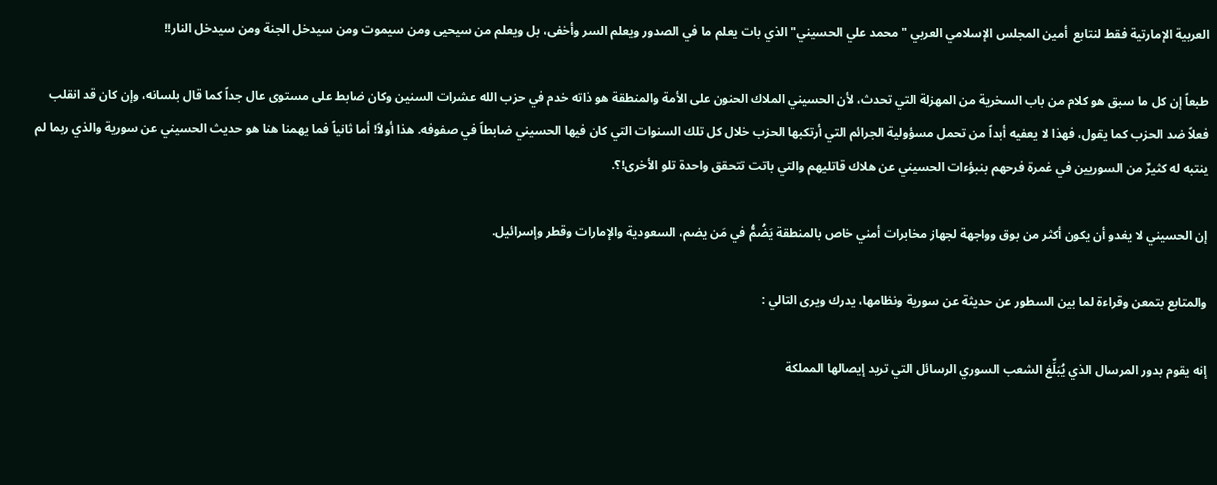العربية الإمارتية فقط لنتابع  أمين المجلس الإسلامي العربي "محمد علي الحسيني" الذي بات يعلم ما في الصدور ويعلم السر وأخفى، بل ويعلم من سيحيى ومن سيموت ومن سيدخل الجنة ومن سيدخل النار!!

طبعاً إن كل ما سبق هو كلام من باب السخرية من المهزلة التي تحدث، لأن الحسيني الملاك الحنون على الأمة والمنطقة هو ذاته خدم في حزب الله عشرات السنين وكان ضابط على مستوى عال جداً كما قال بلسانه، وإن كان قد انقلب فعلاً ضد الحزب كما يقول، فهذا لا يعفيه أبداً من تحمل مسؤولية الجرائم التي أرتكبها الحزب خلال كل تلك السنوات التي كان فيها الحسيني ضابطاً في صفوفه. هذا أولاً! أما ثانياً فما يهمنا هنا هو حديث الحسيني عن سورية والذي ربما لم ينتبه له كثيرٌ من السوريين في غمرة فرحهم بنبؤءات الحسيني عن هلاك قاتليهم والتي باتت تتحقق واحدة تلو الأخرى!؟.

إن الحسيني لا يغدو أن يكون أكثر من بوق وواجهة لجهاز مخابرات أمني خاص بالمنطقة يَضُمُّ في مَن يضم، السعودية والإمارات وقطر وإسرائيل.

والمتابع بتمعن وقراءة لما بين السطور عن حديثة عن سورية ونظامها، يدرك ويرى التالي :

إنه يقوم بدور المرسال الذي يُبَلِّغ الشعب السوري الرسائل التي تريد إيصالها المملكة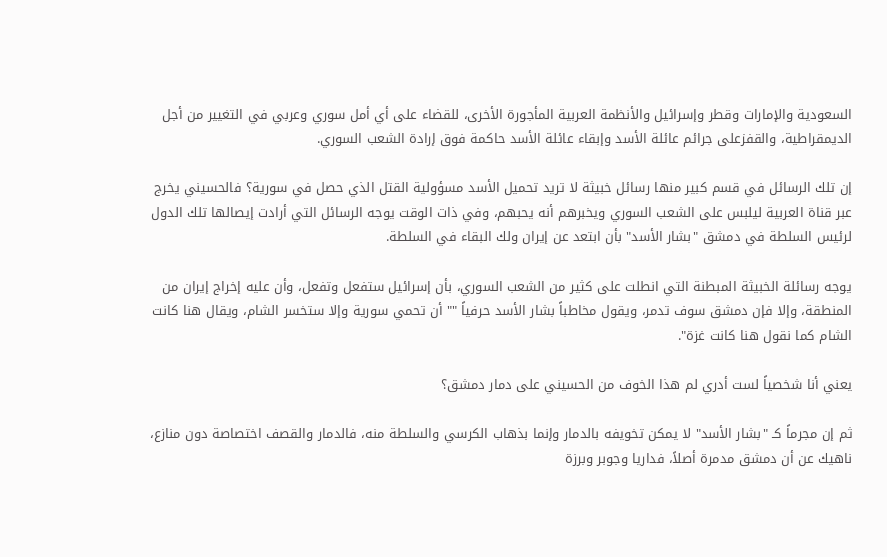السعودية والإمارات وقطر وإسرائيل والأنظمة العربية المأجورة الأخرى، للقضاء على أي أمل سوري وعربي في التغيير من أجل الديمقراطية، والقفزعلى جرائم عائلة الأسد وإبقاء عائلة الأسد حاكمة فوق إرادة الشعب السوري.

إن تلك الرسائل في قسم كبير منها رسائل خبيثة لا تريد تحميل الأسد مسؤولية القتل الذي حصل في سورية؟ فالحسيني يخرج عبر قناة العربية ليلبس على الشعب السوري ويخبرهم أنه يحبهم، وفي ذات الوقت يوجه الرسائل التي أرادت إيصالها تلك الدول لرئيس السلطة في دمشق "بشار الأسد" بأن ابتعد عن إيران ولك البقاء في السلطة.

يوجه رسائلة الخبيثة المبطنة التي انطلت على كثير من الشعب السوري، بأن إسرائيل ستفعل وتفعل، وأن عليه إخراج إيران من المنطقة، وإلا فإن دمشق سوف تدمر، ويقول مخاطباً بشار الأسد حرفياً "" أن تحمي سورية وإلا ستخسر الشام، ويقال هنا كانت الشام كما نقول هنا كانت غزة".

يعني أنا شخصياً لست أدري لم هذا الخوف من الحسيني على دمار دمشق؟

ثم إن مجرماً كـ "بشار الأسد" لا يمكن تخويفه بالدمار وإنما بذهاب الكرسي والسلطة منه، فالدمار والقصف اختصاصة دون منازع، ناهيك عن أن دمشق مدمرة أصلاً، فداريا وجوبر وبرزة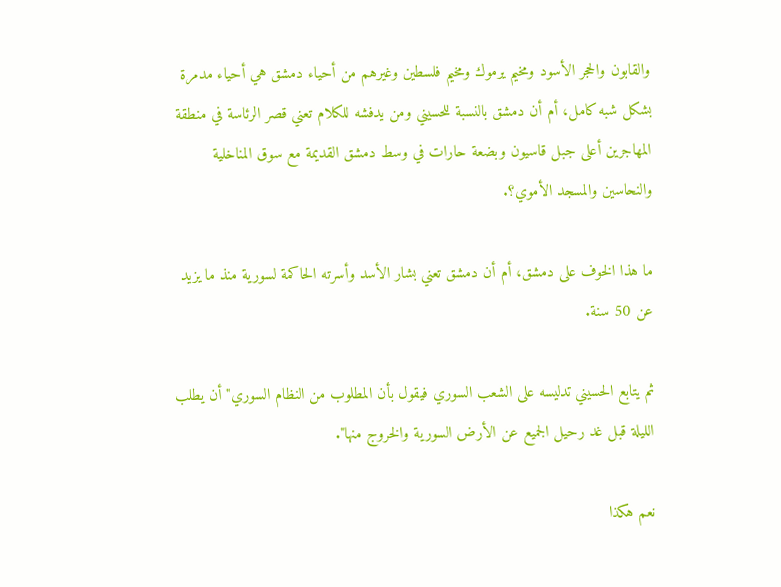والقابون والحجر الأسود ومخيم يرموك ومخيم فلسطين وغيرهم من أحياء دمشق هي أحياء مدمرة بشكل شبه كامل، أم أن دمشق بالنسبة للحسيني ومن يدفشه للكلام تعني قصر الرئاسة في منطقة المهاجرين أعلى جبل قاسيون وبضعة حارات في وسط دمشق القديمة مع سوق المناخلية والنحاسين والمسجد الأموي؟.

ما هذا الخوف على دمشق، أم أن دمشق تعني بشار الأسد وأسرته الحاكمة لسورية منذ ما يزيد عن 50 سنة.

ثم يتابع الحسيني تدليسه على الشعب السوري فيقول بأن المطلوب من النظام السوري" أن يطلب الليلة قبل غد رحيل الجميع عن الأرض السورية والخروج منها".

نعم هكذا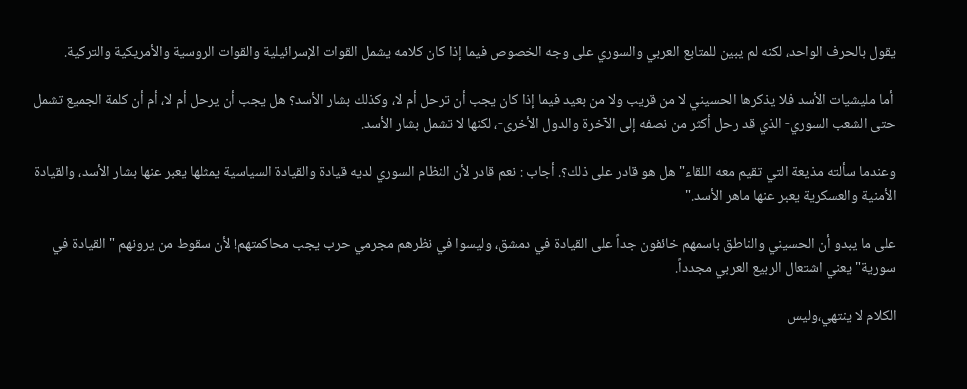يقول بالحرف الواحد، لكنه لم يبين للمتابع العربي والسوري على وجه الخصوص فيما إذا كان كلامه يشمل القوات الإسرائيلية والقوات الروسية والأمريكية والتركية.

 أما مليشيات الأسد فلا يذكرها الحسيني لا من قريب ولا من بعيد فيما إذا كان يجب أن ترحل أم لا، وكذلك بشار الأسد؟ هل يجب أن يرحل أم لا، أم أن كلمة الجميع تشمل حتى الشعب السوري- الذي قد رحل أكثر من نصفه إلى الآخرة والدول الأخرى-، لكنها لا تشمل بشار الأسد.

وعندما سألته مذيعة التي تقيم معه اللقاء" هل هو قادر على ذلك؟. أجاب : نعم قادر لأن النظام السوري لديه قيادة والقيادة السياسية يمثلها يعبر عنها بشار الأسد، والقيادة الأمنية والعسكرية يعبر عنها ماهر الأسد."

على ما يبدو أن الحسيني والناطق باسمهم خائفون جداً على القيادة في دمشق، وليسوا في نظرهم مجرمي حرب يجب محاكمتهم! لأن سقوط من يرونهم "القيادة في سورية" يعني اشتعال الربيع العربي مجدداً.

الكلام لا ينتهي،وليس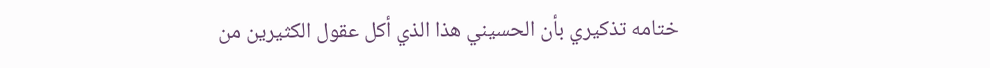ختامه تذكيري بأن الحسيني هذا الذي أكل عقول الكثيرين من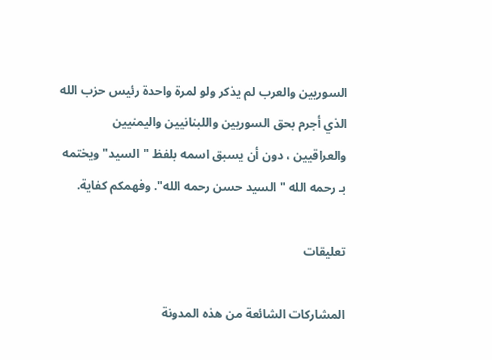السوريين والعرب لم يذكر ولو لمرة واحدة رئيس حزب الله الذي أجرم بحق السوريين واللبنانيين واليمنيين والعراقيين ، دون أن يسبق اسمه بلفظ "السيد" ويختمه بـ رحمه الله " السيد حسن رحمه الله". وفهمكم كفاية.

تعليقات

المشاركات الشائعة من هذه المدونة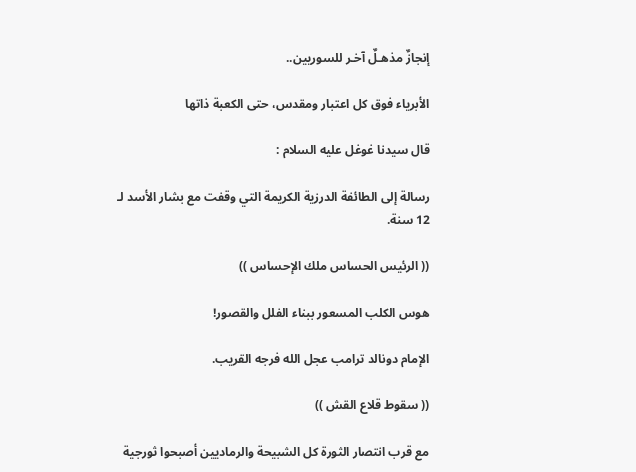إنجازٌ مذهـلٌ آخـر للسوريين..

الأبرياء فوق كل اعتبار ومقدس، حتى الكعبة ذاتها

قال سيدنا غوغل عليه السلام :

رسالة إلى الطائفة الدرزية الكريمة التي وقفت مع بشار الأسد لـ 12 سنة.

(( الرئيس الحساس ملك الإحساس ))

هوس الكلب المسعور ببناء الفلل والقصور!

الإمام دونالد ترامب عجل الله فرجه القريب.

(( سقوط قلاع القش ))

مع قرب انتصار الثورة كل الشبيحة والرماديين أصبحوا ثورجية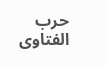حرب الفتاوى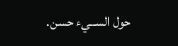حول الســيء حسن.